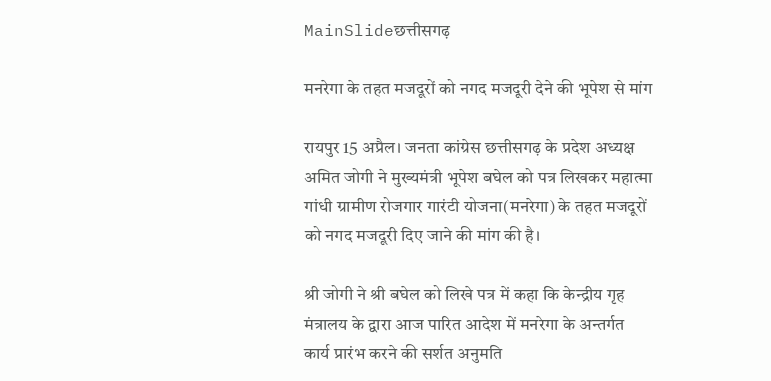MainSlideछत्तीसगढ़

मनरेगा के तहत मजदूरों को नगद मजदूरी देने की भूपेश से मांग

रायपुर 15 अप्रैल। जनता कांग्रेस छत्तीसगढ़ के प्रदेश अध्यक्ष अमित जोगी ने मुख्यमंत्री भूपेश बघेल को पत्र लिखकर महात्मा गांधी ग्रामीण रोजगार गारंटी योजना(मनरेगा) के तहत मजदूरों को नगद मजदूरी दिए जाने की मांग की है।

श्री जोगी ने श्री बघेल को लिखे पत्र में कहा कि केन्द्रीय गृह मंत्रालय के द्वारा आज पारित आदेश में मनरेगा के अन्तर्गत कार्य प्रारंभ करने की सर्शत अनुमति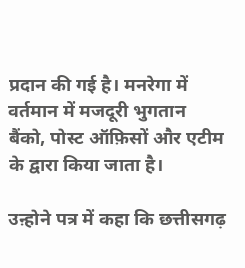प्रदान की गई है। मनरेगा में वर्तमान में मजदूरी भुगतान बैंको, पोस्ट ऑफ़िसों और एटीम के द्वारा किया जाता है।

उऩ्होने पत्र में कहा कि छत्तीसगढ़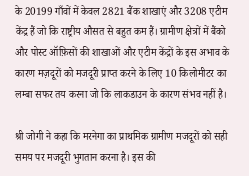के 20199 गाँवों में केवल 2821 बैंक शाखाएं और 3208 एटीम केंद्र हैं जो कि राष्ट्रीय औसत से बहुत कम हैं। ग्रामीण क्षेत्रों में बैंको और पोस्ट ऑफ़िसों की शाखाओं और एटीम केंद्रों के इस अभाव के कारण मज़दूरों को मजदूरी प्राप्त करने के लिए 10 किलोमीटर का लम्बा सफर तय करना जो कि लाकडाउन के कारण संभव नहीं है।

श्री जोगी ने कहा कि मरनेगा का प्राथमिक ग्रामीण मजदूरों को सही समय पर मजदूरी भुगतान करना है। इस की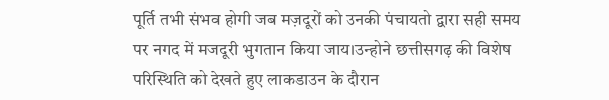पूर्ति तभी संभव होगी जब मज़दूरों को उनकी पंचायतो द्वारा सही समय पर नगद में मजदूरी भुगतान किया जाय।उन्होने छत्तीसगढ़ की विशेष परिस्थिति को देखते हुए लाकडाउन के दौरान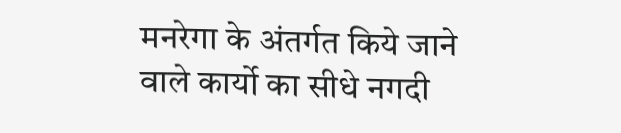मनरेगा के अंतर्गत किये जाने वाले कार्यो का सीधे नगदी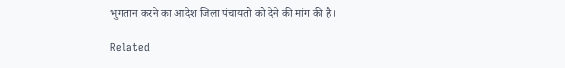भुगतान करने का आदेश जिला पंचायतो को देने की मांग की है।

Related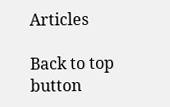Articles

Back to top button